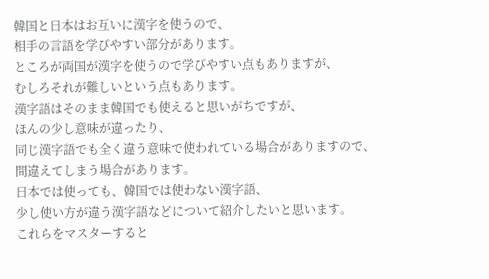韓国と日本はお互いに漢字を使うので、
相手の言語を学びやすい部分があります。
ところが両国が漢字を使うので学びやすい点もありますが、
むしろそれが難しいという点もあります。
漢字語はそのまま韓国でも使えると思いがちですが、
ほんの少し意味が違ったり、
同じ漢字語でも全く違う意味で使われている場合がありますので、
間違えてしまう場合があります。
日本では使っても、韓国では使わない漢字語、
少し使い方が違う漢字語などについて紹介したいと思います。
これらをマスターすると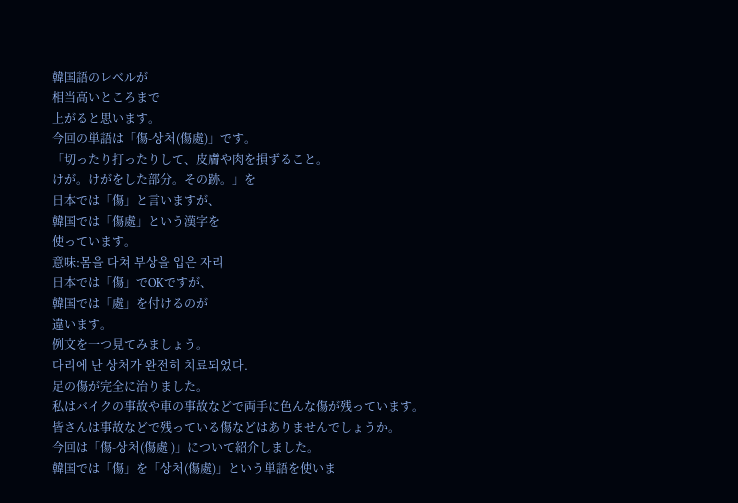韓国語のレベルが
相当高いところまで
上がると思います。
今回の単語は「傷-상처(傷處)」です。
「切ったり打ったりして、皮膚や肉を損ずること。
けが。けがをした部分。その跡。」を
日本では「傷」と言いますが、
韓国では「傷處」という漢字を
使っています。
意味:몸을 다쳐 부상을 입은 자리
日本では「傷」でOKですが、
韓国では「處」を付けるのが
違います。
例文を一つ見てみましょう。
다리에 난 상처가 완전히 치료되었다.
足の傷が完全に治りました。
私はバイクの事故や車の事故などで両手に色んな傷が残っています。
皆さんは事故などで残っている傷などはありませんでしょうか。
今回は「傷-상처(傷處 )」について紹介しました。
韓国では「傷」を「상처(傷處)」という単語を使いま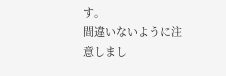す。
間違いないように注意しまし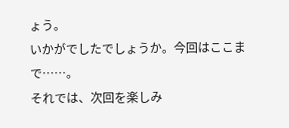ょう。
いかがでしたでしょうか。今回はここまで……。
それでは、次回を楽しみ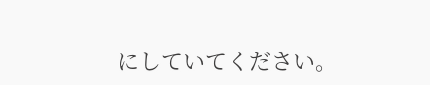にしていてください。